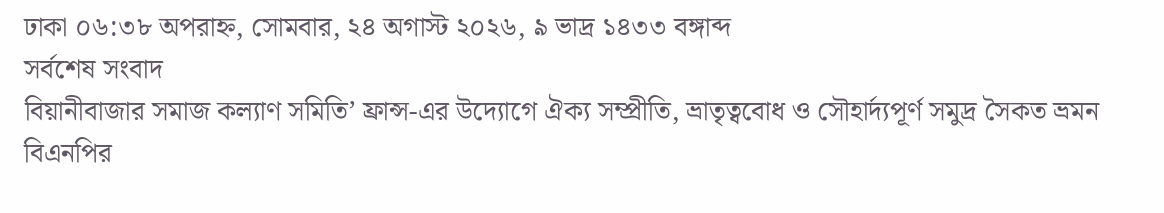ঢাকা ০৬:৩৮ অপরাহ্ন, সোমবার, ২৪ অগাস্ট ২০২৬, ৯ ভাদ্র ১৪৩৩ বঙ্গাব্দ
সর্বশেষ সংবাদ
বিয়ানীবাজার সমাজ কল্যাণ সমিতি’ ফ্রান্স-এর উদ্যোগে ঐক্য সম্প্রীতি, ভ্রাতৃত্ববোধ ও সৌহার্দ্যপূর্ণ সমুদ্র সৈকত ভ্রমন বিএনপির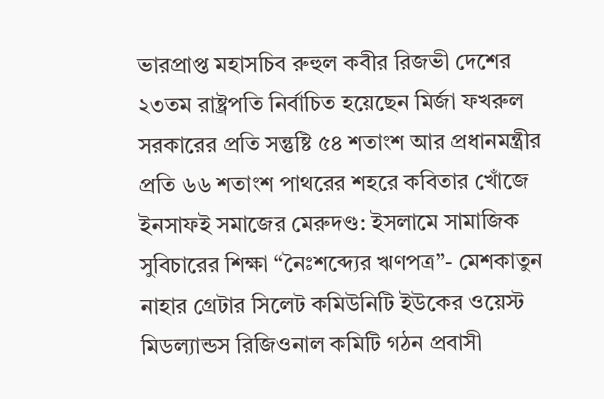ভারপ্রাপ্ত মহাসচিব রুহুল কবীর রিজভী দেশের ২৩তম রাষ্ট্রপতি নির্বাচিত হয়েছেন মির্জা ফখরুল সরকারের প্রতি সন্তুষ্টি ৫৪ শতাংশ আর প্রধানমন্ত্রীর প্রতি ৬৬ শতাংশ পাথরের শহরে কবিতার খোঁজে ইনসাফই সমাজের মেরুদণ্ড: ইসলামে সামাজিক সুবিচারের শিক্ষা “নৈঃশব্দ্যের ঋণপত্র”- মেশকাতুন নাহার গ্রেটার সিলেট কমিউনিটি ইউকের ওয়েস্ট মিডল্যান্ডস রিজিওনাল কমিটি গঠন প্রবাসী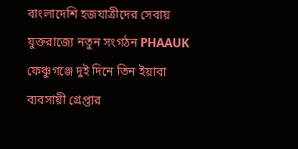বাংলাদেশি হজযাত্রীদের সেবায় যুক্তরাজ্যে নতুন সংগঠন PHAAUK ফেঞ্চুগঞ্জে দুই দিনে তিন ইয়াবা ব্যবসায়ী গ্রেপ্তার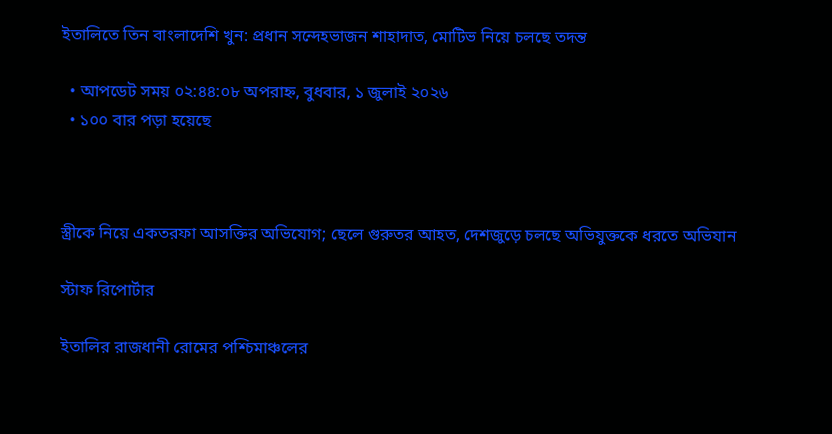ইতালিতে তিন বাংলাদেশি খুন: প্রধান সন্দেহভাজন শাহাদাত, মোটিভ নিয়ে চলছে তদন্ত

  • আপডেট সময় ০২:৪৪:০৮ অপরাহ্ন, বুধবার, ১ জুলাই ২০২৬
  • ১০০ বার পড়া হয়েছে



স্ত্রীকে নিয়ে একতরফা আসক্তির অভিযোগ; ছেলে গুরুতর আহত, দেশজুড়ে চলছে অভিযুক্তকে ধরতে অভিযান

স্টাফ রিপোর্টার

ইতালির রাজধানী রোমের পশ্চিমাঞ্চলের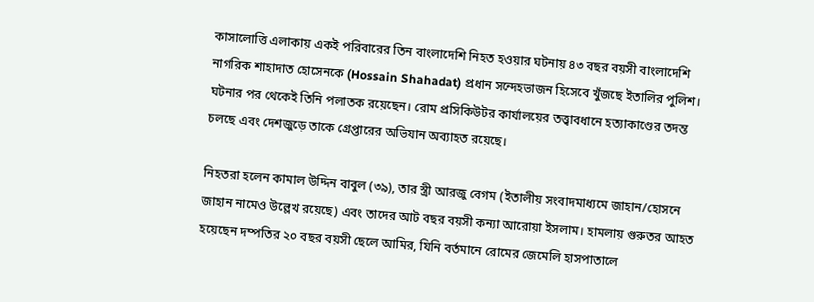কাসালোত্তি এলাকায় একই পরিবারের তিন বাংলাদেশি নিহত হওয়ার ঘটনায় ৪৩ বছর বয়সী বাংলাদেশি নাগরিক শাহাদাত হোসেনকে (Hossain Shahadat) প্রধান সন্দেহভাজন হিসেবে খুঁজছে ইতালির পুলিশ। ঘটনার পর থেকেই তিনি পলাতক রয়েছেন। রোম প্রসিকিউটর কার্যালয়ের তত্ত্বাবধানে হত্যাকাণ্ডের তদন্ত চলছে এবং দেশজুড়ে তাকে গ্রেপ্তারের অভিযান অব্যাহত রয়েছে।

নিহতরা হলেন কামাল উদ্দিন বাবুল (৩৯), তার স্ত্রী আরজু বেগম (ইতালীয় সংবাদমাধ্যমে জাহান/হোসনে জাহান নামেও উল্লেখ রয়েছে) এবং তাদের আট বছর বয়সী কন্যা আরোয়া ইসলাম। হামলায় গুরুতর আহত হয়েছেন দম্পতির ২০ বছর বয়সী ছেলে আমির, যিনি বর্তমানে রোমের জেমেলি হাসপাতালে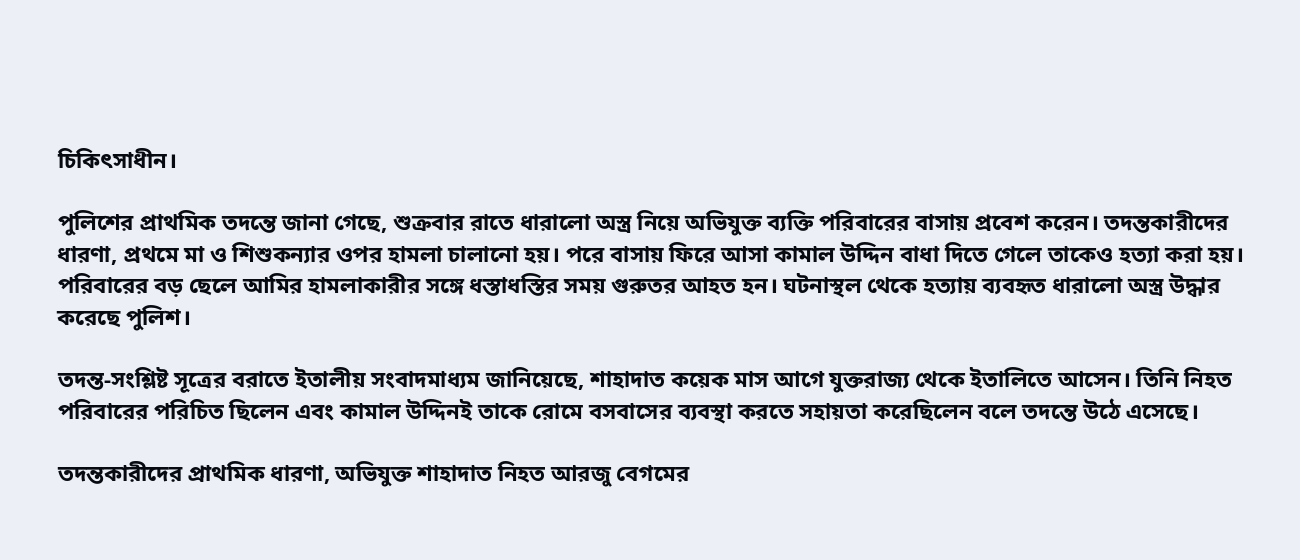চিকিৎসাধীন।

পুলিশের প্রাথমিক তদন্তে জানা গেছে, শুক্রবার রাতে ধারালো অস্ত্র নিয়ে অভিযুক্ত ব্যক্তি পরিবারের বাসায় প্রবেশ করেন। তদন্তকারীদের ধারণা, প্রথমে মা ও শিশুকন্যার ওপর হামলা চালানো হয়। পরে বাসায় ফিরে আসা কামাল উদ্দিন বাধা দিতে গেলে তাকেও হত্যা করা হয়। পরিবারের বড় ছেলে আমির হামলাকারীর সঙ্গে ধস্তাধস্তির সময় গুরুতর আহত হন। ঘটনাস্থল থেকে হত্যায় ব্যবহৃত ধারালো অস্ত্র উদ্ধার করেছে পুলিশ।

তদন্ত-সংশ্লিষ্ট সূত্রের বরাতে ইতালীয় সংবাদমাধ্যম জানিয়েছে, শাহাদাত কয়েক মাস আগে যুক্তরাজ্য থেকে ইতালিতে আসেন। তিনি নিহত পরিবারের পরিচিত ছিলেন এবং কামাল উদ্দিনই তাকে রোমে বসবাসের ব্যবস্থা করতে সহায়তা করেছিলেন বলে তদন্তে উঠে এসেছে।

তদন্তকারীদের প্রাথমিক ধারণা, অভিযুক্ত শাহাদাত নিহত আরজু বেগমের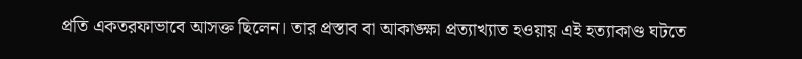প্রতি একতরফাভাবে আসক্ত ছিলেন। তার প্রস্তাব বা আকাঙ্ক্ষা প্রত্যাখ্যাত হওয়ায় এই হত্যাকাণ্ড ঘটতে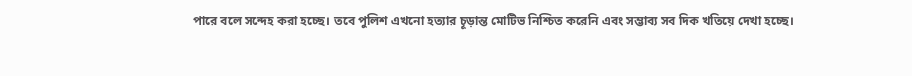পারে বলে সন্দেহ করা হচ্ছে। তবে পুলিশ এখনো হত্যার চূড়ান্ত মোটিভ নিশ্চিত করেনি এবং সম্ভাব্য সব দিক খতিয়ে দেখা হচ্ছে।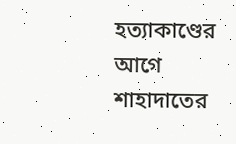হত্যাকাণ্ডের আগে শাহাদাতের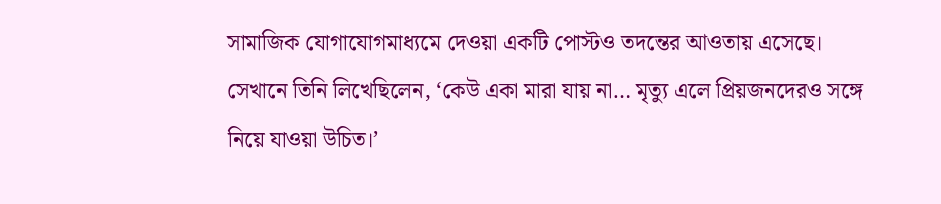সামাজিক যোগাযোগমাধ্যমে দেওয়া একটি পোস্টও তদন্তের আওতায় এসেছে। সেখানে তিনি লিখেছিলেন, ‘কেউ একা মারা যায় না… মৃত্যু এলে প্রিয়জনদেরও সঙ্গে নিয়ে যাওয়া উচিত।’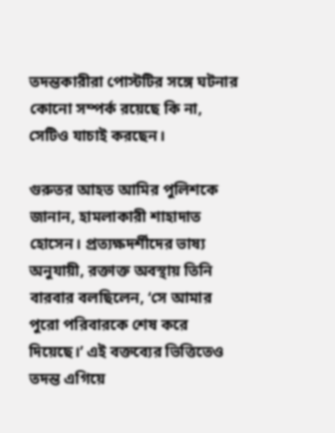তদন্তকারীরা পোস্টটির সঙ্গে ঘটনার কোনো সম্পর্ক রয়েছে কি না, সেটিও যাচাই করছেন।

গুরুতর আহত আমির পুলিশকে জানান, হামলাকারী শাহাদাত হোসেন। প্রত্যক্ষদর্শীদের ভাষ্য অনুযায়ী, রক্তাক্ত অবস্থায় তিনি বারবার বলছিলেন, ‘সে আমার পুরো পরিবারকে শেষ করে দিয়েছে।’ এই বক্তব্যের ভিত্তিতেও তদন্ত এগিয়ে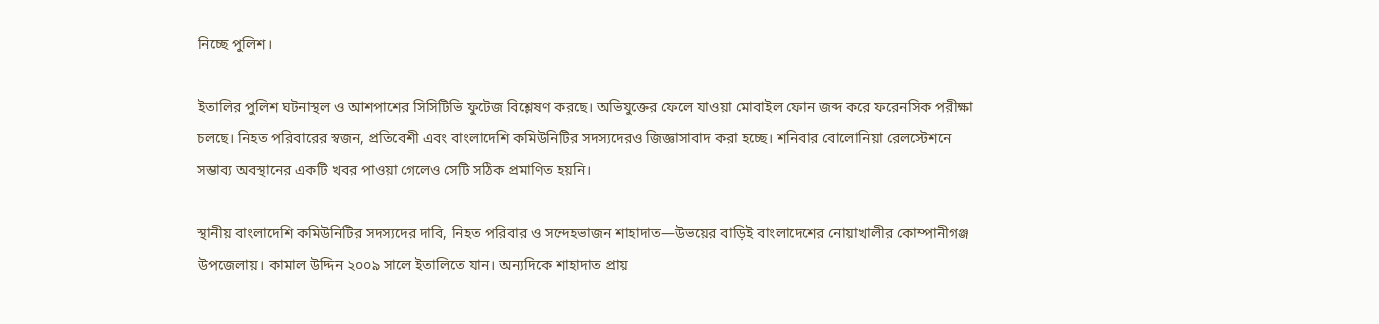নিচ্ছে পুলিশ।

ইতালির পুলিশ ঘটনাস্থল ও আশপাশের সিসিটিভি ফুটেজ বিশ্লেষণ করছে। অভিযুক্তের ফেলে যাওয়া মোবাইল ফোন জব্দ করে ফরেনসিক পরীক্ষা চলছে। নিহত পরিবারের স্বজন, প্রতিবেশী এবং বাংলাদেশি কমিউনিটির সদস্যদেরও জিজ্ঞাসাবাদ করা হচ্ছে। শনিবার বোলোনিয়া রেলস্টেশনে সম্ভাব্য অবস্থানের একটি খবর পাওয়া গেলেও সেটি সঠিক প্রমাণিত হয়নি।

স্থানীয় বাংলাদেশি কমিউনিটির সদস্যদের দাবি, নিহত পরিবার ও সন্দেহভাজন শাহাদাত—উভয়ের বাড়িই বাংলাদেশের নোয়াখালীর কোম্পানীগঞ্জ উপজেলায়। কামাল উদ্দিন ২০০৯ সালে ইতালিতে যান। অন্যদিকে শাহাদাত প্রায়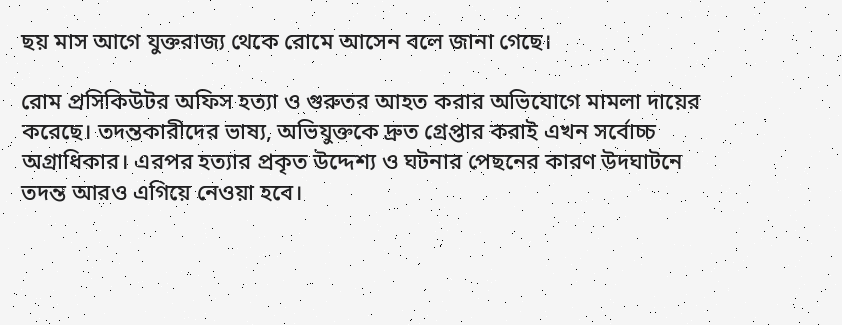ছয় মাস আগে যুক্তরাজ্য থেকে রোমে আসেন বলে জানা গেছে।

রোম প্রসিকিউটর অফিস হত্যা ও গুরুতর আহত করার অভিযোগে মামলা দায়ের করেছে। তদন্তকারীদের ভাষ্য, অভিযুক্তকে দ্রুত গ্রেপ্তার করাই এখন সর্বোচ্চ অগ্রাধিকার। এরপর হত্যার প্রকৃত উদ্দেশ্য ও ঘটনার পেছনের কারণ উদঘাটনে তদন্ত আরও এগিয়ে নেওয়া হবে।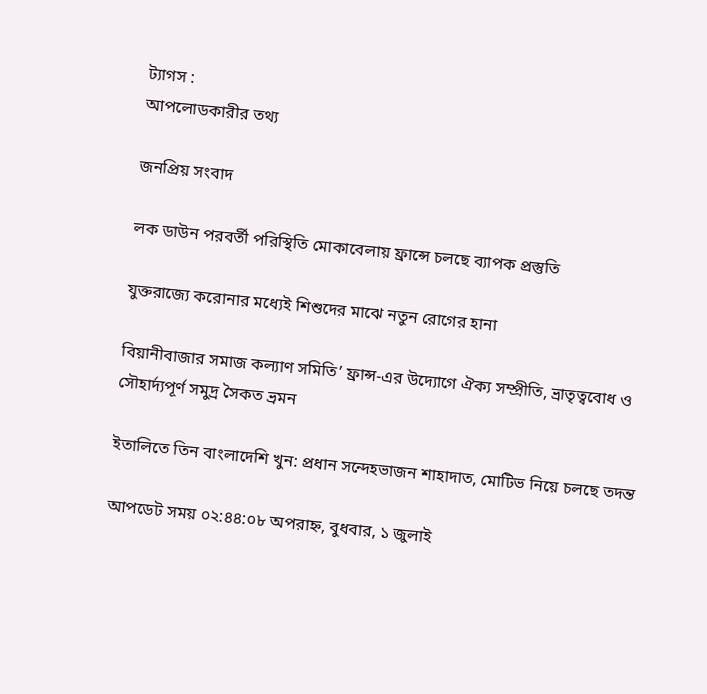ট্যাগস :
আপলোডকারীর তথ্য

জনপ্রিয় সংবাদ

লক ডাউন পরবর্তী পরিস্থিতি মোকাবেলায় ফ্রান্সে চলছে ব্যাপক প্রস্তুতি

যুক্তরাজ্যে করোনার মধ্যেই শিশুদের মাঝে নতুন রোগের হানা

বিয়ানীবাজার সমাজ কল্যাণ সমিতি’ ফ্রান্স-এর উদ্যোগে ঐক্য সম্প্রীতি, ভ্রাতৃত্ববোধ ও সৌহার্দ্যপূর্ণ সমুদ্র সৈকত ভ্রমন

ইতালিতে তিন বাংলাদেশি খুন: প্রধান সন্দেহভাজন শাহাদাত, মোটিভ নিয়ে চলছে তদন্ত

আপডেট সময় ০২:৪৪:০৮ অপরাহ্ন, বুধবার, ১ জুলাই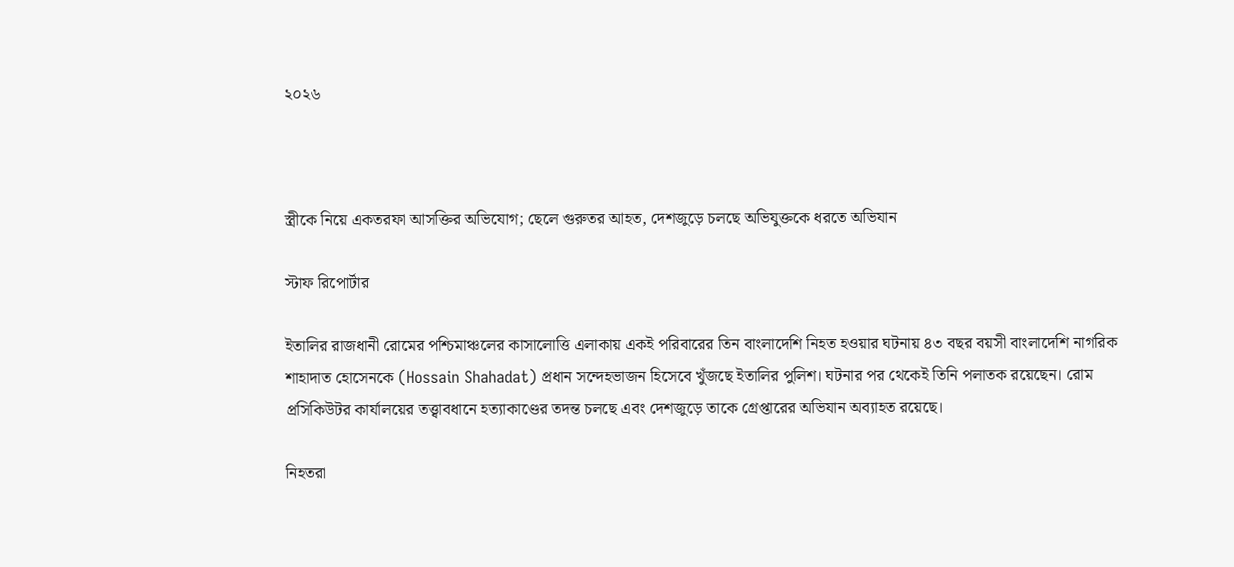২০২৬



স্ত্রীকে নিয়ে একতরফা আসক্তির অভিযোগ; ছেলে গুরুতর আহত, দেশজুড়ে চলছে অভিযুক্তকে ধরতে অভিযান

স্টাফ রিপোর্টার

ইতালির রাজধানী রোমের পশ্চিমাঞ্চলের কাসালোত্তি এলাকায় একই পরিবারের তিন বাংলাদেশি নিহত হওয়ার ঘটনায় ৪৩ বছর বয়সী বাংলাদেশি নাগরিক শাহাদাত হোসেনকে (Hossain Shahadat) প্রধান সন্দেহভাজন হিসেবে খুঁজছে ইতালির পুলিশ। ঘটনার পর থেকেই তিনি পলাতক রয়েছেন। রোম প্রসিকিউটর কার্যালয়ের তত্ত্বাবধানে হত্যাকাণ্ডের তদন্ত চলছে এবং দেশজুড়ে তাকে গ্রেপ্তারের অভিযান অব্যাহত রয়েছে।

নিহতরা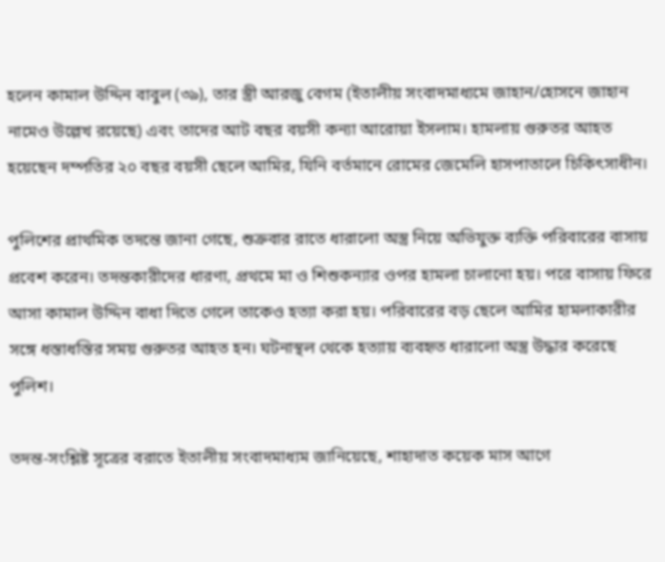হলেন কামাল উদ্দিন বাবুল (৩৯), তার স্ত্রী আরজু বেগম (ইতালীয় সংবাদমাধ্যমে জাহান/হোসনে জাহান নামেও উল্লেখ রয়েছে) এবং তাদের আট বছর বয়সী কন্যা আরোয়া ইসলাম। হামলায় গুরুতর আহত হয়েছেন দম্পতির ২০ বছর বয়সী ছেলে আমির, যিনি বর্তমানে রোমের জেমেলি হাসপাতালে চিকিৎসাধীন।

পুলিশের প্রাথমিক তদন্তে জানা গেছে, শুক্রবার রাতে ধারালো অস্ত্র নিয়ে অভিযুক্ত ব্যক্তি পরিবারের বাসায় প্রবেশ করেন। তদন্তকারীদের ধারণা, প্রথমে মা ও শিশুকন্যার ওপর হামলা চালানো হয়। পরে বাসায় ফিরে আসা কামাল উদ্দিন বাধা দিতে গেলে তাকেও হত্যা করা হয়। পরিবারের বড় ছেলে আমির হামলাকারীর সঙ্গে ধস্তাধস্তির সময় গুরুতর আহত হন। ঘটনাস্থল থেকে হত্যায় ব্যবহৃত ধারালো অস্ত্র উদ্ধার করেছে পুলিশ।

তদন্ত-সংশ্লিষ্ট সূত্রের বরাতে ইতালীয় সংবাদমাধ্যম জানিয়েছে, শাহাদাত কয়েক মাস আগে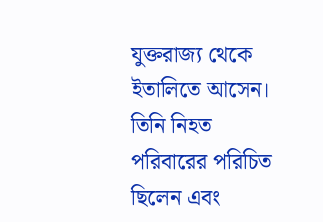যুক্তরাজ্য থেকে ইতালিতে আসেন। তিনি নিহত পরিবারের পরিচিত ছিলেন এবং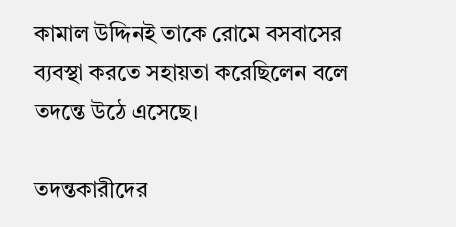কামাল উদ্দিনই তাকে রোমে বসবাসের ব্যবস্থা করতে সহায়তা করেছিলেন বলে তদন্তে উঠে এসেছে।

তদন্তকারীদের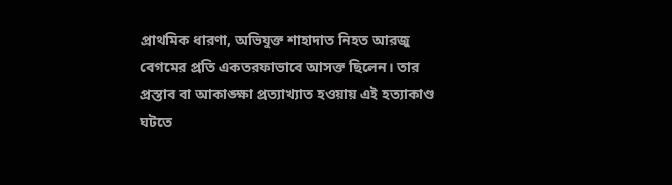প্রাথমিক ধারণা, অভিযুক্ত শাহাদাত নিহত আরজু বেগমের প্রতি একতরফাভাবে আসক্ত ছিলেন। তার প্রস্তাব বা আকাঙ্ক্ষা প্রত্যাখ্যাত হওয়ায় এই হত্যাকাণ্ড ঘটতে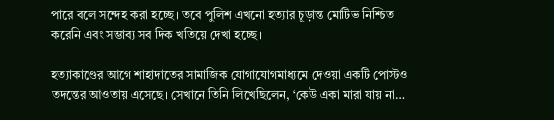পারে বলে সন্দেহ করা হচ্ছে। তবে পুলিশ এখনো হত্যার চূড়ান্ত মোটিভ নিশ্চিত করেনি এবং সম্ভাব্য সব দিক খতিয়ে দেখা হচ্ছে।

হত্যাকাণ্ডের আগে শাহাদাতের সামাজিক যোগাযোগমাধ্যমে দেওয়া একটি পোস্টও তদন্তের আওতায় এসেছে। সেখানে তিনি লিখেছিলেন, ‘কেউ একা মারা যায় না…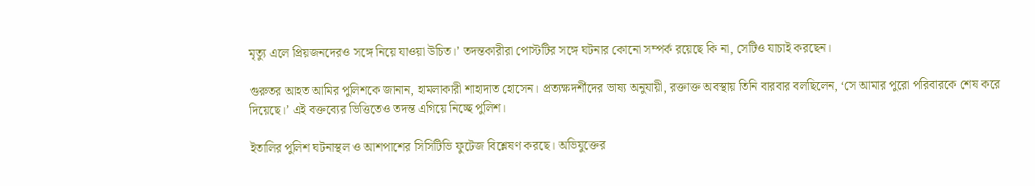মৃত্যু এলে প্রিয়জনদেরও সঙ্গে নিয়ে যাওয়া উচিত।’ তদন্তকারীরা পোস্টটির সঙ্গে ঘটনার কোনো সম্পর্ক রয়েছে কি না, সেটিও যাচাই করছেন।

গুরুতর আহত আমির পুলিশকে জানান, হামলাকারী শাহাদাত হোসেন। প্রত্যক্ষদর্শীদের ভাষ্য অনুযায়ী, রক্তাক্ত অবস্থায় তিনি বারবার বলছিলেন, ‘সে আমার পুরো পরিবারকে শেষ করে দিয়েছে।’ এই বক্তব্যের ভিত্তিতেও তদন্ত এগিয়ে নিচ্ছে পুলিশ।

ইতালির পুলিশ ঘটনাস্থল ও আশপাশের সিসিটিভি ফুটেজ বিশ্লেষণ করছে। অভিযুক্তের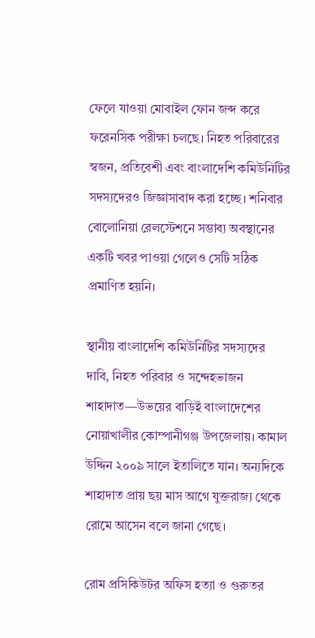ফেলে যাওয়া মোবাইল ফোন জব্দ করে ফরেনসিক পরীক্ষা চলছে। নিহত পরিবারের স্বজন, প্রতিবেশী এবং বাংলাদেশি কমিউনিটির সদস্যদেরও জিজ্ঞাসাবাদ করা হচ্ছে। শনিবার বোলোনিয়া রেলস্টেশনে সম্ভাব্য অবস্থানের একটি খবর পাওয়া গেলেও সেটি সঠিক প্রমাণিত হয়নি।

স্থানীয় বাংলাদেশি কমিউনিটির সদস্যদের দাবি, নিহত পরিবার ও সন্দেহভাজন শাহাদাত—উভয়ের বাড়িই বাংলাদেশের নোয়াখালীর কোম্পানীগঞ্জ উপজেলায়। কামাল উদ্দিন ২০০৯ সালে ইতালিতে যান। অন্যদিকে শাহাদাত প্রায় ছয় মাস আগে যুক্তরাজ্য থেকে রোমে আসেন বলে জানা গেছে।

রোম প্রসিকিউটর অফিস হত্যা ও গুরুতর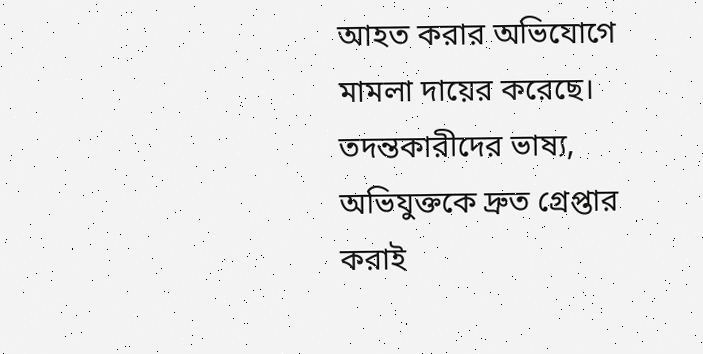আহত করার অভিযোগে মামলা দায়ের করেছে। তদন্তকারীদের ভাষ্য, অভিযুক্তকে দ্রুত গ্রেপ্তার করাই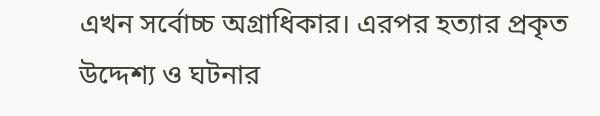এখন সর্বোচ্চ অগ্রাধিকার। এরপর হত্যার প্রকৃত উদ্দেশ্য ও ঘটনার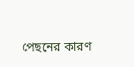পেছনের কারণ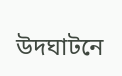উদঘাটনে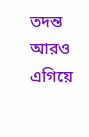তদন্ত আরও এগিয়ে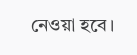নেওয়া হবে।